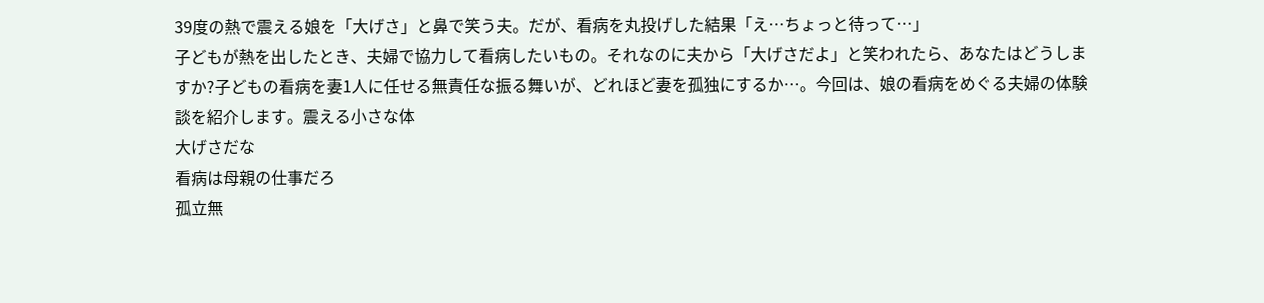39度の熱で震える娘を「大げさ」と鼻で笑う夫。だが、看病を丸投げした結果「え…ちょっと待って…」
子どもが熱を出したとき、夫婦で協力して看病したいもの。それなのに夫から「大げさだよ」と笑われたら、あなたはどうしますか?子どもの看病を妻1人に任せる無責任な振る舞いが、どれほど妻を孤独にするか…。今回は、娘の看病をめぐる夫婦の体験談を紹介します。震える小さな体
大げさだな
看病は母親の仕事だろ
孤立無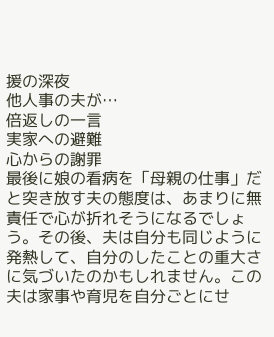援の深夜
他人事の夫が…
倍返しの一言
実家への避難
心からの謝罪
最後に娘の看病を「母親の仕事」だと突き放す夫の態度は、あまりに無責任で心が折れそうになるでしょう。その後、夫は自分も同じように発熱して、自分のしたことの重大さに気づいたのかもしれません。この夫は家事や育児を自分ごとにせ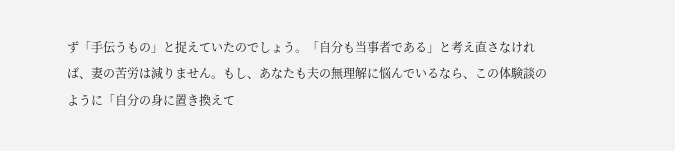ず「手伝うもの」と捉えていたのでしょう。「自分も当事者である」と考え直さなければ、妻の苦労は減りません。もし、あなたも夫の無理解に悩んでいるなら、この体験談のように「自分の身に置き換えて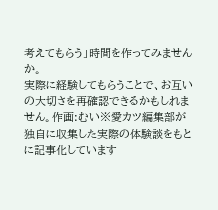考えてもらう」時間を作ってみませんか。
実際に経験してもらうことで、お互いの大切さを再確認できるかもしれません。作画:むい※愛カツ編集部が独自に収集した実際の体験談をもとに記事化しています